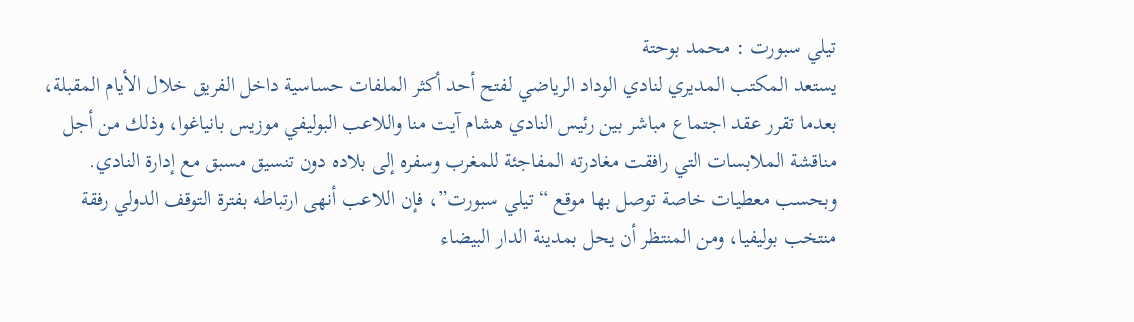تيلي سبورت : محمد بوحتة
يستعد المكتب المديري لنادي الوداد الرياضي لفتح أحد أكثر الملفات حساسية داخل الفريق خلال الأيام المقبلة، بعدما تقرر عقد اجتماع مباشر بين رئيس النادي هشام آيت منا واللاعب البوليفي موزيس بانياغوا، وذلك من أجل مناقشة الملابسات التي رافقت مغادرته المفاجئة للمغرب وسفره إلى بلاده دون تنسيق مسبق مع إدارة النادي.
وبحسب معطيات خاصة توصل بها موقع “تيلي سبورت”، فإن اللاعب أنهى ارتباطه بفترة التوقف الدولي رفقة منتخب بوليفيا، ومن المنتظر أن يحل بمدينة الدار البيضاء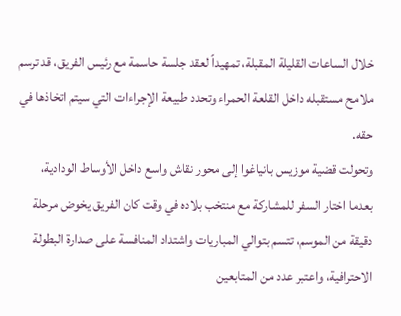خلال الساعات القليلة المقبلة، تمهيداً لعقد جلسة حاسمة مع رئيس الفريق، قد ترسم ملامح مستقبله داخل القلعة الحمراء وتحدد طبيعة الإجراءات التي سيتم اتخاذها في حقه.
وتحولت قضية موزيس بانياغوا إلى محور نقاش واسع داخل الأوساط الودادية، بعدما اختار السفر للمشاركة مع منتخب بلاده في وقت كان الفريق يخوض مرحلة دقيقة من الموسم، تتسم بتوالي المباريات واشتداد المنافسة على صدارة البطولة الاحترافية، واعتبر عدد من المتابعين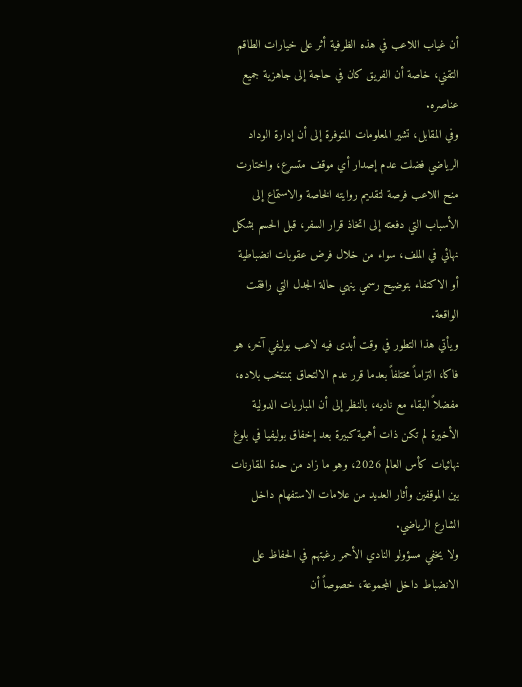أن غياب اللاعب في هذه الظرفية أثر على خيارات الطاقم التقني، خاصة أن الفريق كان في حاجة إلى جاهزية جميع عناصره.
وفي المقابل، تشير المعلومات المتوفرة إلى أن إدارة الوداد الرياضي فضلت عدم إصدار أي موقف متسرع، واختارت منح اللاعب فرصة لتقديم روايته الخاصة والاستماع إلى الأسباب التي دفعته إلى اتخاذ قرار السفر، قبل الحسم بشكل نهائي في الملف، سواء من خلال فرض عقوبات انضباطية أو الاكتفاء بتوضيح رسمي ينهي حالة الجدل التي رافقت الواقعة.
ويأتي هذا التطور في وقت أبدى فيه لاعب بوليفي آخر، هو فاكا، التزاماً مختلفاً بعدما قرر عدم الالتحاق بمنتخب بلاده، مفضلاً البقاء مع ناديه، بالنظر إلى أن المباريات الدولية الأخيرة لم تكن ذات أهمية كبيرة بعد إخفاق بوليفيا في بلوغ نهائيات كأس العالم 2026، وهو ما زاد من حدة المقارنات بين الموقفين وأثار العديد من علامات الاستفهام داخل الشارع الرياضي.
ولا يخفي مسؤولو النادي الأحمر رغبتهم في الحفاظ على الانضباط داخل المجموعة، خصوصاً أن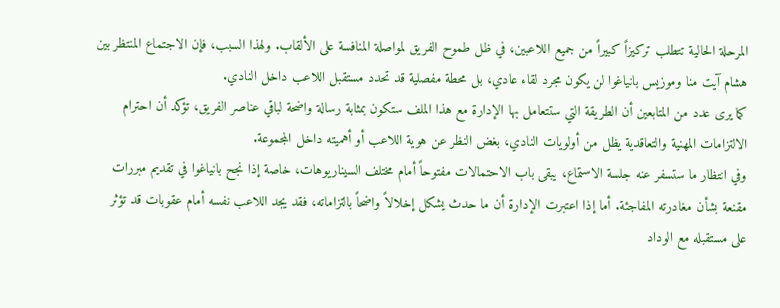المرحلة الحالية تتطلب تركيزاً كبيراً من جميع اللاعبين، في ظل طموح الفريق لمواصلة المنافسة على الألقاب. ولهذا السبب، فإن الاجتماع المنتظر بين هشام آيت منا وموزيس بانياغوا لن يكون مجرد لقاء عادي، بل محطة مفصلية قد تحدد مستقبل اللاعب داخل النادي.
كما يرى عدد من المتابعين أن الطريقة التي ستتعامل بها الإدارة مع هذا الملف ستكون بمثابة رسالة واضحة لباقي عناصر الفريق، تؤكد أن احترام الالتزامات المهنية والتعاقدية يظل من أولويات النادي، بغض النظر عن هوية اللاعب أو أهميته داخل المجموعة.
وفي انتظار ما ستسفر عنه جلسة الاستماع، يبقى باب الاحتمالات مفتوحاً أمام مختلف السيناريوهات، خاصة إذا نجح بانياغوا في تقديم مبررات مقنعة بشأن مغادرته المفاجئة. أما إذا اعتبرت الإدارة أن ما حدث يشكل إخلالاً واضحاً بالتزاماته، فقد يجد اللاعب نفسه أمام عقوبات قد تؤثر على مستقبله مع الوداد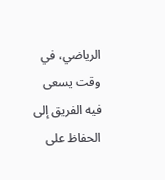الرياضي، في وقت يسعى فيه الفريق إلى الحفاظ على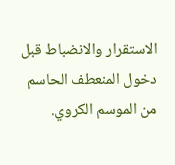الاستقرار والانضباط قبل دخول المنعطف الحاسم من الموسم الكروي.